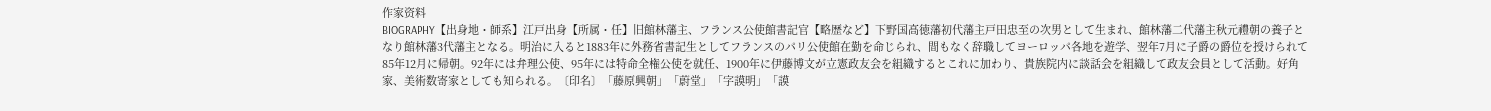作家资料
BIOGRAPHY【出身地・師系】江戸出身【所属・任】旧館林藩主、フランス公使館書記官【略歴など】下野国高徳藩初代藩主戸田忠至の次男として生まれ、館林藩二代藩主秋元禮朝の養子となり館林藩3代藩主となる。明治に入ると1883年に外務省書記生としてフランスのパリ公使館在勤を命じられ、間もなく辞職してヨーロッパ各地を遊学、翌年7月に子爵の爵位を授けられて85年12月に帰朝。92年には弁理公使、95年には特命全権公使を就任、1900年に伊藤博文が立憲政友会を組織するとこれに加わり、貴族院内に談話会を組織して政友会員として活動。好角家、美術数寄家としても知られる。〔印名〕「藤原興朝」「蔚堂」「字謨明」「謨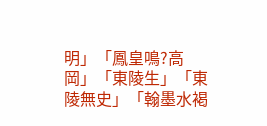明」「鳳皇鳴?高岡」「東陵生」「東陵無史」「翰墨水褐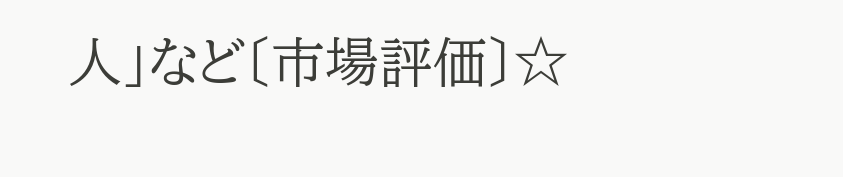人」など〔市場評価〕☆